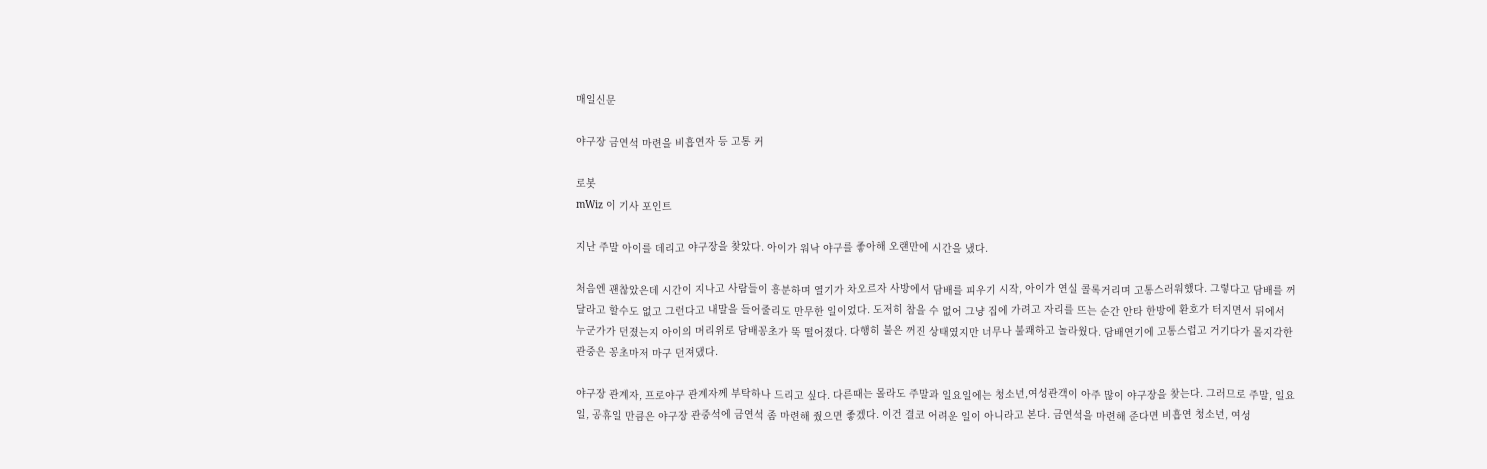매일신문

야구장 금연석 마련을 비흡연자 등 고통 커

로봇
mWiz 이 기사 포인트

지난 주말 아이를 데리고 야구장을 찾았다. 아이가 워낙 야구를 좋아해 오랜만에 시간을 냈다.

처음엔 괜찮았은데 시간이 지나고 사람들이 흥분하며 열기가 차오르자 사방에서 담배를 피우기 시작, 아이가 연실 콜록거리며 고통스러워했다. 그렇다고 담배를 꺼달라고 할수도 없고 그런다고 내말을 들어줄리도 만무한 일이었다. 도저히 참을 수 없어 그냥 집에 가려고 자리를 뜨는 순간 안타 한방에 환호가 터지면서 뒤에서 누군가가 던졌는지 아이의 머리위로 담배꽁초가 뚝 떨어졌다. 다행히 불은 꺼진 상태였지만 너무나 불쾌하고 놀라웠다. 담배연기에 고통스럽고 거기다가 몰지각한 관중은 꽁초마저 마구 던져댔다.

야구장 관계자, 프로야구 관계자께 부탁하나 드리고 싶다. 다른때는 몰라도 주말과 일요일에는 청소년,여성관객이 아주 많이 야구장을 찾는다. 그러므로 주말, 일요일, 공휴일 만큼은 야구장 관중석에 금연석 좀 마련해 줬으면 좋겠다. 이건 결코 어려운 일이 아니라고 본다. 금연석을 마련해 준다면 비흡연 청소년, 여성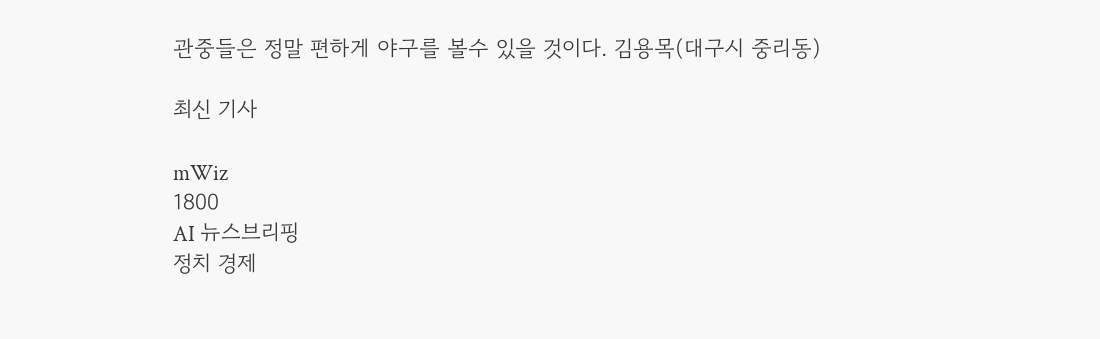관중들은 정말 편하게 야구를 볼수 있을 것이다. 김용목(대구시 중리동)

최신 기사

mWiz
1800
AI 뉴스브리핑
정치 경제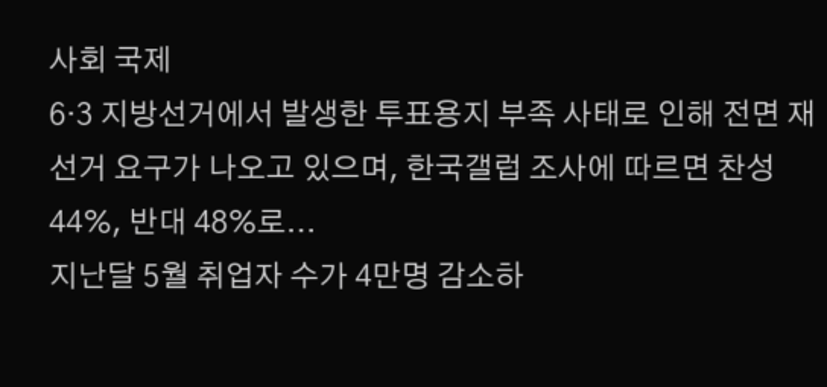사회 국제
6·3 지방선거에서 발생한 투표용지 부족 사태로 인해 전면 재선거 요구가 나오고 있으며, 한국갤럽 조사에 따르면 찬성 44%, 반대 48%로...
지난달 5월 취업자 수가 4만명 감소하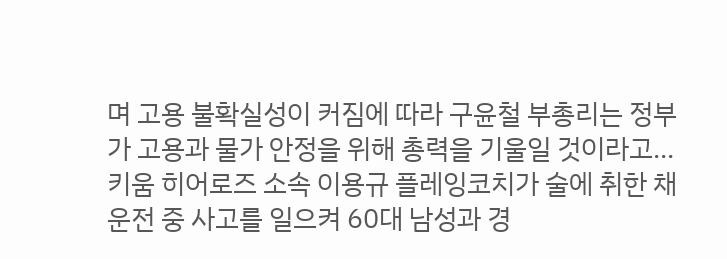며 고용 불확실성이 커짐에 따라 구윤철 부총리는 정부가 고용과 물가 안정을 위해 총력을 기울일 것이라고...
키움 히어로즈 소속 이용규 플레잉코치가 술에 취한 채 운전 중 사고를 일으켜 60대 남성과 경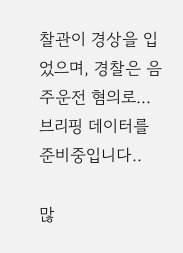찰관이 경상을 입었으며, 경찰은 음주운전 혐의로...
브리핑 데이터를 준비중입니다..

많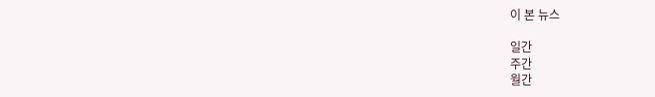이 본 뉴스

일간
주간
월간